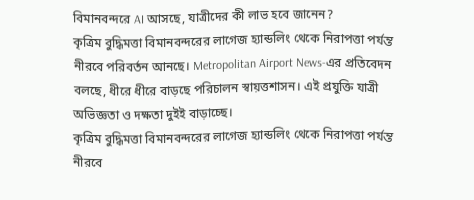বিমানবন্দরে AI আসছে, যাত্রীদের কী লাভ হবে জানেন?
কৃত্রিম বুদ্ধিমত্তা বিমানবন্দরের লাগেজ হ্যান্ডলিং থেকে নিরাপত্তা পর্যন্ত নীরবে পরিবর্তন আনছে। Metropolitan Airport News-এর প্রতিবেদন বলছে, ধীরে ধীরে বাড়ছে পরিচালন স্বায়ত্তশাসন। এই প্রযুক্তি যাত্রী অভিজ্ঞতা ও দক্ষতা দুইই বাড়াচ্ছে।
কৃত্রিম বুদ্ধিমত্তা বিমানবন্দরের লাগেজ হ্যান্ডলিং থেকে নিরাপত্তা পর্যন্ত নীরবে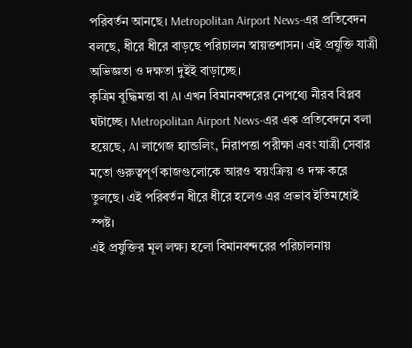পরিবর্তন আনছে। Metropolitan Airport News-এর প্রতিবেদন বলছে, ধীরে ধীরে বাড়ছে পরিচালন স্বায়ত্তশাসন। এই প্রযুক্তি যাত্রী অভিজ্ঞতা ও দক্ষতা দুইই বাড়াচ্ছে।
কৃত্রিম বুদ্ধিমত্তা বা AI এখন বিমানবন্দরের নেপথ্যে নীরব বিপ্লব ঘটাচ্ছে। Metropolitan Airport News-এর এক প্রতিবেদনে বলা হয়েছে, AI লাগেজ হ্যান্ডলিং, নিরাপত্তা পরীক্ষা এবং যাত্রী সেবার মতো গুরুত্বপূর্ণ কাজগুলোকে আরও স্বয়ংক্রিয় ও দক্ষ করে তুলছে। এই পরিবর্তন ধীরে ধীরে হলেও এর প্রভাব ইতিমধ্যেই স্পষ্ট।
এই প্রযুক্তির মূল লক্ষ্য হলো বিমানবন্দরের পরিচালনায়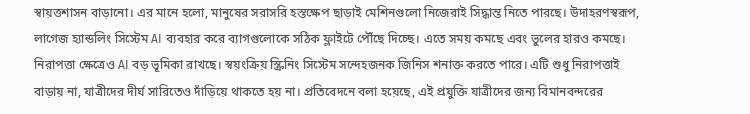স্বায়ত্তশাসন বাড়ানো। এর মানে হলো, মানুষের সরাসরি হস্তক্ষেপ ছাড়াই মেশিনগুলো নিজেরাই সিদ্ধান্ত নিতে পারছে। উদাহরণস্বরূপ, লাগেজ হ্যান্ডলিং সিস্টেম AI ব্যবহার করে ব্যাগগুলোকে সঠিক ফ্লাইটে পৌঁছে দিচ্ছে। এতে সময় কমছে এবং ভুলের হারও কমছে।
নিরাপত্তা ক্ষেত্রেও AI বড় ভূমিকা রাখছে। স্বয়ংক্রিয় স্ক্রিনিং সিস্টেম সন্দেহজনক জিনিস শনাক্ত করতে পারে। এটি শুধু নিরাপত্তাই বাড়ায় না, যাত্রীদের দীর্ঘ সারিতেও দাঁড়িয়ে থাকতে হয় না। প্রতিবেদনে বলা হয়েছে, এই প্রযুক্তি যাত্রীদের জন্য বিমানবন্দরের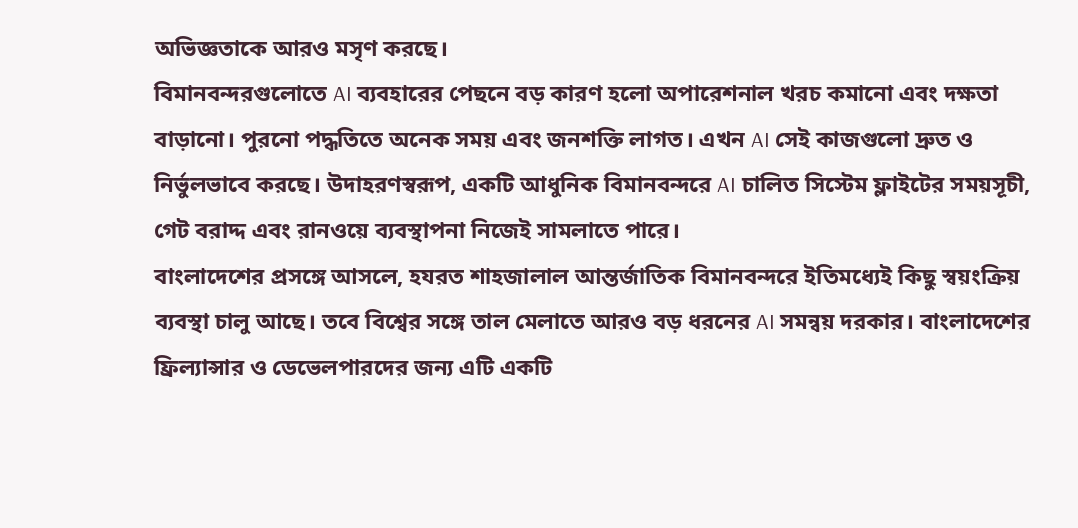অভিজ্ঞতাকে আরও মসৃণ করছে।
বিমানবন্দরগুলোতে AI ব্যবহারের পেছনে বড় কারণ হলো অপারেশনাল খরচ কমানো এবং দক্ষতা বাড়ানো। পুরনো পদ্ধতিতে অনেক সময় এবং জনশক্তি লাগত। এখন AI সেই কাজগুলো দ্রুত ও নির্ভুলভাবে করছে। উদাহরণস্বরূপ, একটি আধুনিক বিমানবন্দরে AI চালিত সিস্টেম ফ্লাইটের সময়সূচী, গেট বরাদ্দ এবং রানওয়ে ব্যবস্থাপনা নিজেই সামলাতে পারে।
বাংলাদেশের প্রসঙ্গে আসলে, হযরত শাহজালাল আন্তর্জাতিক বিমানবন্দরে ইতিমধ্যেই কিছু স্বয়ংক্রিয় ব্যবস্থা চালু আছে। তবে বিশ্বের সঙ্গে তাল মেলাতে আরও বড় ধরনের AI সমন্বয় দরকার। বাংলাদেশের ফ্রিল্যান্সার ও ডেভেলপারদের জন্য এটি একটি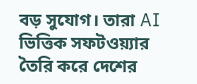বড় সুযোগ। তারা AI ভিত্তিক সফটওয়্যার তৈরি করে দেশের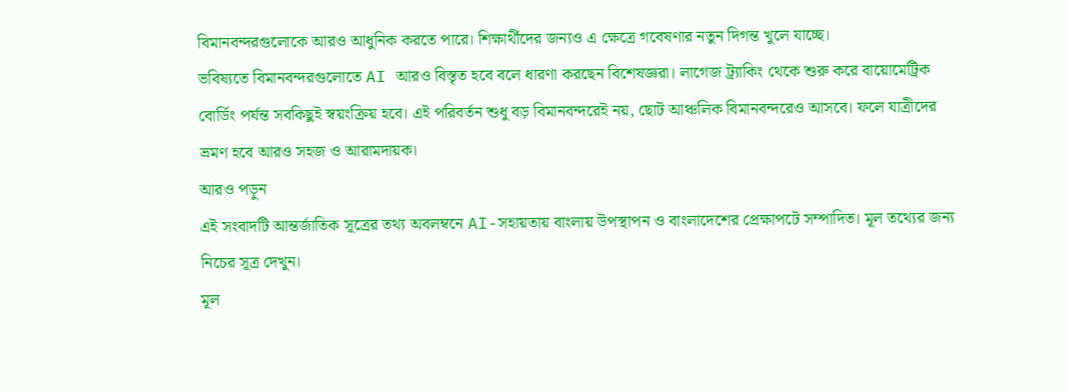বিমানবন্দরগুলোকে আরও আধুনিক করতে পারে। শিক্ষার্থীদের জন্যও এ ক্ষেত্রে গবেষণার নতুন দিগন্ত খুলে যাচ্ছে।
ভবিষ্যতে বিমানবন্দরগুলোতে AI আরও বিস্তৃত হবে বলে ধারণা করছেন বিশেষজ্ঞরা। লাগেজ ট্র্যাকিং থেকে শুরু করে বায়োমেট্রিক বোর্ডিং পর্যন্ত সবকিছুই স্বয়ংক্রিয় হবে। এই পরিবর্তন শুধু বড় বিমানবন্দরেই নয়, ছোট আঞ্চলিক বিমানবন্দরেও আসবে। ফলে যাত্রীদের ভ্রমণ হবে আরও সহজ ও আরামদায়ক।
আরও পড়ুন
এই সংবাদটি আন্তর্জাতিক সূত্রের তথ্য অবলম্বনে AI-সহায়তায় বাংলায় উপস্থাপন ও বাংলাদেশের প্রেক্ষাপটে সম্পাদিত। মূল তথ্যের জন্য নিচের সূত্র দেখুন।
মূল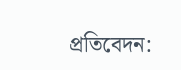প্রতিবেদন: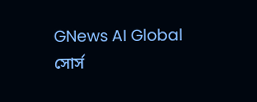GNews AI Global
সোর্স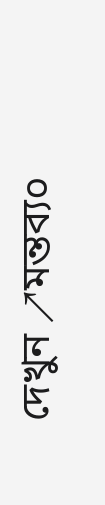দেখুন ↗মন্তব্য০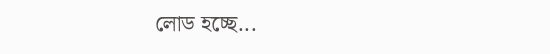লোড হচ্ছে...